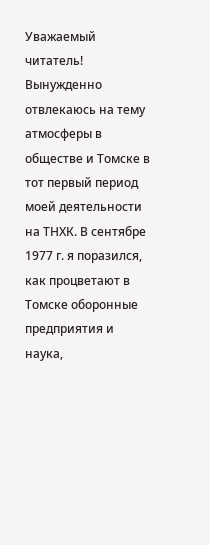Уважаемый читатель! Вынужденно отвлекаюсь на тему атмосферы в обществе и Томске в тот первый период моей деятельности на ТНХК. В сентябре 1977 г. я поразился, как процветают в Томске оборонные предприятия и наука,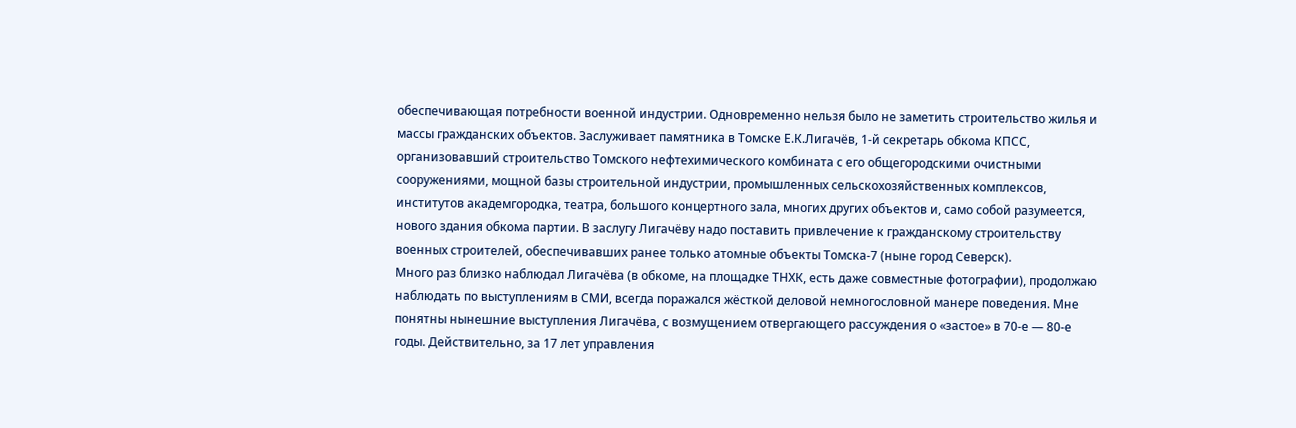обеспечивающая потребности военной индустрии. Одновременно нельзя было не заметить строительство жилья и массы гражданских объектов. Заслуживает памятника в Томске Е.К.Лигачёв, 1-й секретарь обкома КПСС, организовавший строительство Томского нефтехимического комбината с его общегородскими очистными сооружениями, мощной базы строительной индустрии, промышленных сельскохозяйственных комплексов, институтов академгородка, театра, большого концертного зала, многих других объектов и, само собой разумеется, нового здания обкома партии. В заслугу Лигачёву надо поставить привлечение к гражданскому строительству военных строителей, обеспечивавших ранее только атомные объекты Томска-7 (ныне город Северск).
Много раз близко наблюдал Лигачёва (в обкоме, на площадке ТНХК, есть даже совместные фотографии), продолжаю наблюдать по выступлениям в СМИ, всегда поражался жёсткой деловой немногословной манере поведения. Мне понятны нынешние выступления Лигачёва, с возмущением отвергающего рассуждения о «застое» в 70-е — 80-е годы. Действительно, за 17 лет управления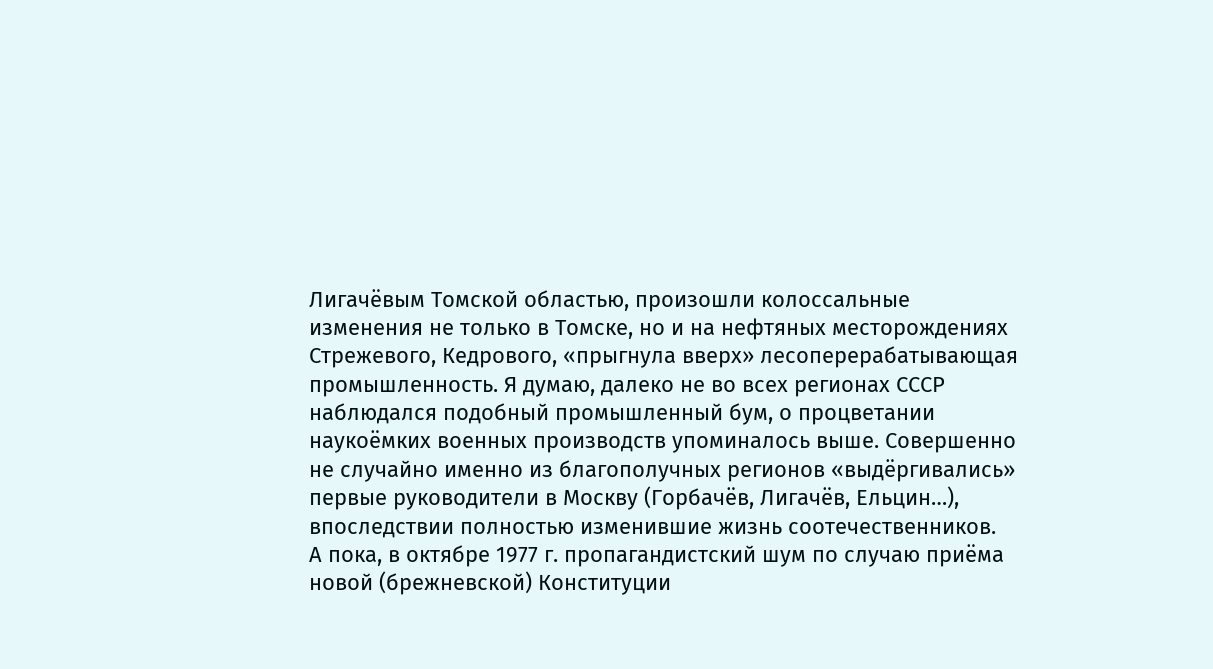Лигачёвым Томской областью, произошли колоссальные изменения не только в Томске, но и на нефтяных месторождениях Стрежевого, Кедрового, «прыгнула вверх» лесоперерабатывающая промышленность. Я думаю, далеко не во всех регионах СССР наблюдался подобный промышленный бум, о процветании наукоёмких военных производств упоминалось выше. Совершенно не случайно именно из благополучных регионов «выдёргивались» первые руководители в Москву (Горбачёв, Лигачёв, Ельцин…), впоследствии полностью изменившие жизнь соотечественников.
А пока, в октябре 1977 г. пропагандистский шум по случаю приёма новой (брежневской) Конституции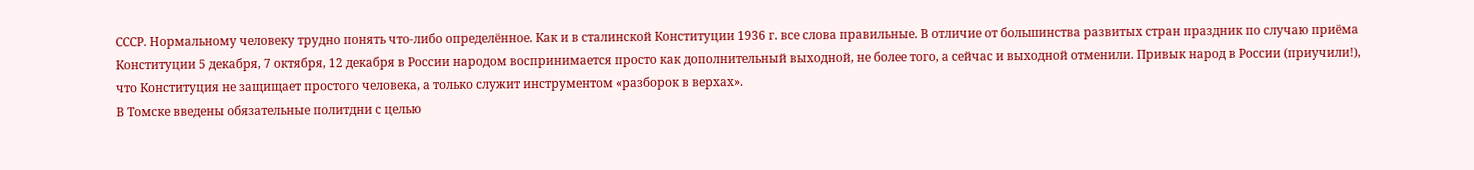СССР. Нормальному человеку трудно понять что-либо определённое. Как и в сталинской Конституции 1936 г. все слова правильные. В отличие от большинства развитых стран праздник по случаю приёма Конституции 5 декабря, 7 октября, 12 декабря в России народом воспринимается просто как дополнительный выходной, не более того, а сейчас и выходной отменили. Привык народ в России (приучили!), что Конституция не защищает простого человека, а только служит инструментом «разборок в верхах».
В Томске введены обязательные политдни с целью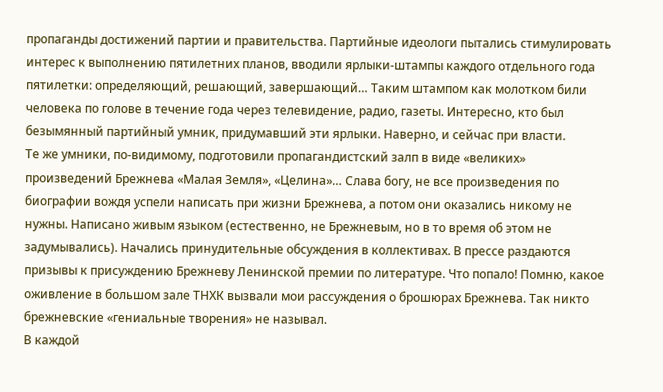пропаганды достижений партии и правительства. Партийные идеологи пытались стимулировать интерес к выполнению пятилетних планов, вводили ярлыки-штампы каждого отдельного года пятилетки: определяющий, решающий, завершающий… Таким штампом как молотком били человека по голове в течение года через телевидение, радио, газеты. Интересно, кто был безымянный партийный умник, придумавший эти ярлыки. Наверно, и сейчас при власти.
Те же умники, по-видимому, подготовили пропагандистский залп в виде «великих» произведений Брежнева «Малая Земля», «Целина»… Слава богу, не все произведения по биографии вождя успели написать при жизни Брежнева, а потом они оказались никому не нужны. Написано живым языком (естественно, не Брежневым, но в то время об этом не задумывались). Начались принудительные обсуждения в коллективах. В прессе раздаются призывы к присуждению Брежневу Ленинской премии по литературе. Что попало! Помню, какое оживление в большом зале ТНХК вызвали мои рассуждения о брошюрах Брежнева. Так никто брежневские «гениальные творения» не называл.
В каждой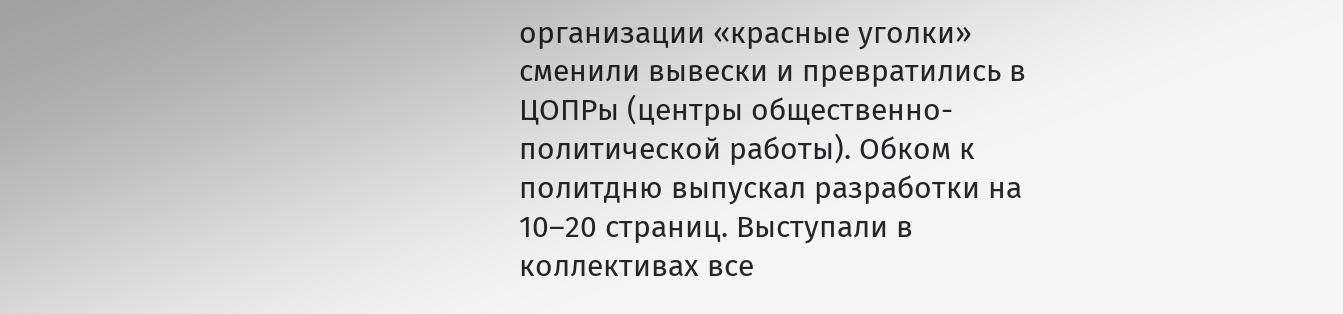организации «красные уголки» сменили вывески и превратились в ЦОПРы (центры общественно-политической работы). Обком к политдню выпускал разработки на 10–20 страниц. Выступали в коллективах все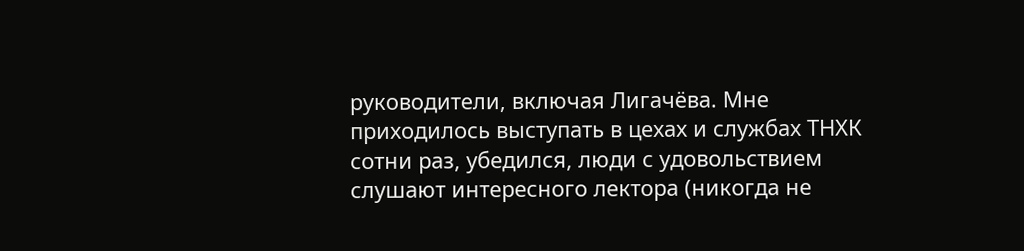руководители, включая Лигачёва. Мне приходилось выступать в цехах и службах ТНХК сотни раз, убедился, люди с удовольствием слушают интересного лектора (никогда не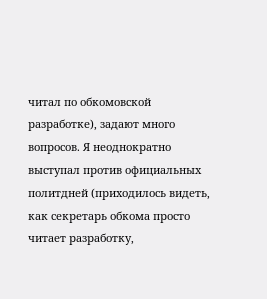читал по обкомовской разработке), задают много вопросов. Я неоднократно выступал против официальных политдней (приходилось видеть, как секретарь обкома просто читает разработку,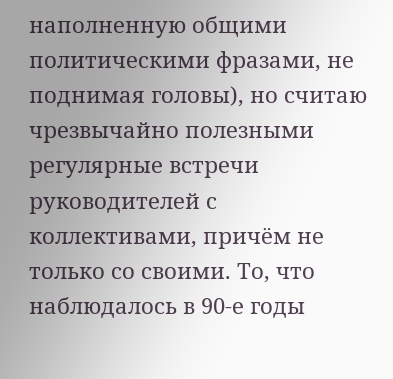наполненную общими политическими фразами, не поднимая головы), но считаю чрезвычайно полезными регулярные встречи руководителей с коллективами, причём не только со своими. То, что наблюдалось в 90-е годы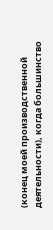(конец моей производственной деятельности), когда большинство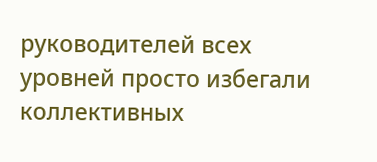руководителей всех уровней просто избегали коллективных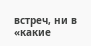встреч, ни в «какие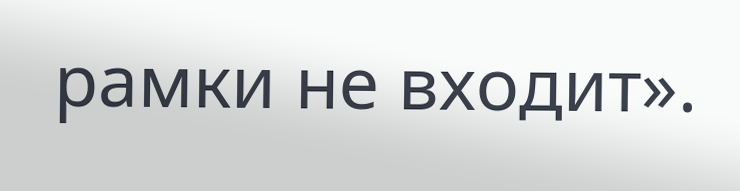рамки не входит».